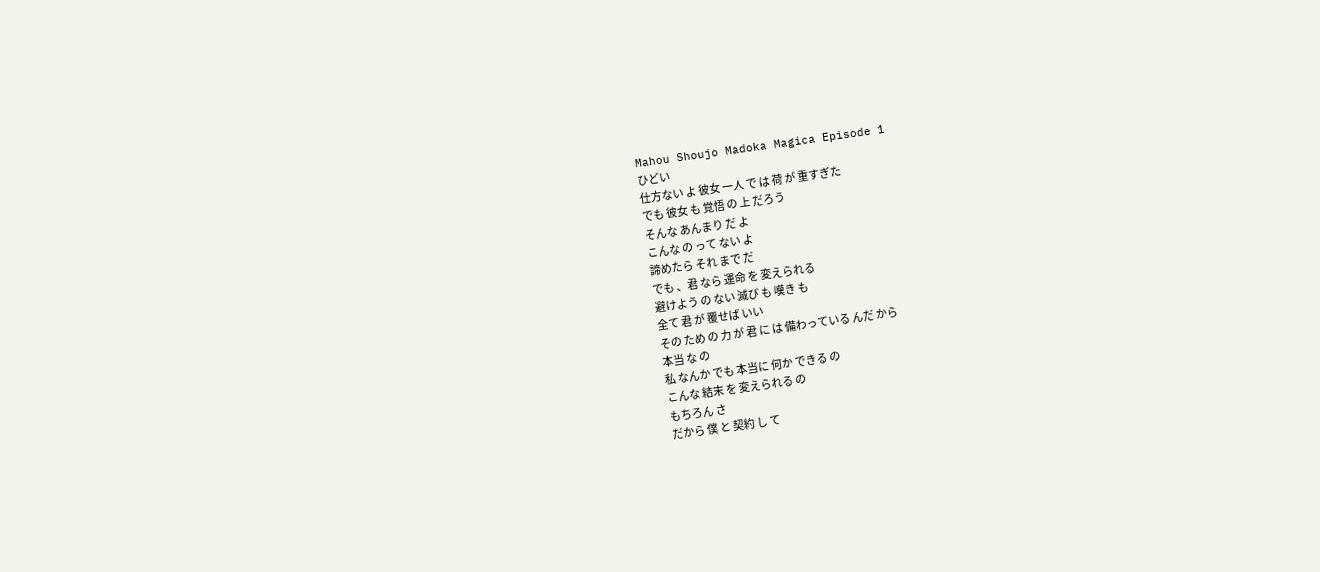Mahou Shoujo Madoka Magica Episode 1
ひどい
仕方ない よ 彼女 一人 で は 荷 が 重すぎた
でも 彼女 も 覚悟 の 上 だろう
そんな あんまり だ よ
こんな の って ない よ
諦めたら それ まで だ
でも 、君 なら 運命 を 変えられる
避けよう の ない 滅び も 嘆き も
全て 君 が 覆せば いい
その ため の 力 が 君 に は 備わっている んだ から
本当 な の
私 なんか でも 本当に 何か できる の
こんな 結末 を 変えられる の
もちろん さ
だから 僕 と 契約 し て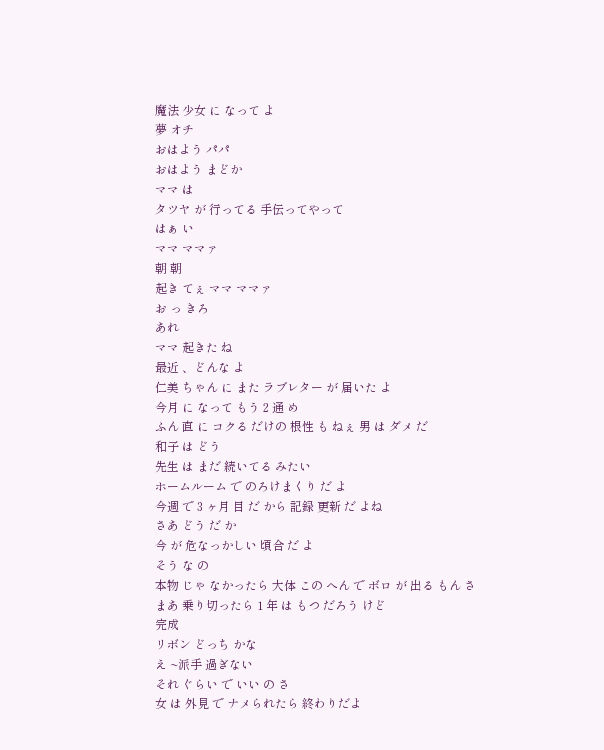魔法 少女 に なって よ
夢 オチ
おはよう パパ
おはよう まどか
ママ は
タツヤ が 行ってる 手伝ってやって
はぁ い
ママ ママァ
朝 朝
起き てぇ ママ ママァ
お っ きろ
あれ
ママ 起きた ね
最近 、どんな よ
仁美 ちゃん に また ラブレター が 届いた よ
今月 に なって もう 2 通 め
ふん 直 に コクる だけの 根性 も ねぇ 男 は ダメ だ
和子 は どう
先生 は まだ 続いてる みたい
ホームルーム で のろけまくり だ よ
今週 で 3 ヶ月 目 だ から 記録 更新 だ よね
さあ どう だ か
今 が 危なっかしい 頃合 だ よ
そう な の
本物 じゃ なかったら 大体 この へん で ボロ が 出る もん さ
まあ 乗り切ったら 1 年 は もつ だろう けど
完成
リボン どっち かな
え ~派手 過ぎない
それ ぐらい で いい の さ
女 は 外見 で ナメられたら 終わりだよ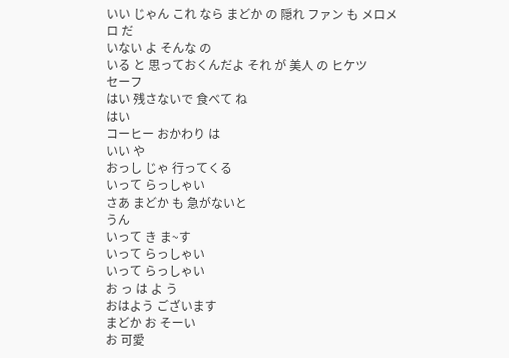いい じゃん これ なら まどか の 隠れ ファン も メロメロ だ
いない よ そんな の
いる と 思っておくんだよ それ が 美人 の ヒケツ
セーフ
はい 残さないで 食べて ね
はい
コーヒー おかわり は
いい や
おっし じゃ 行ってくる
いって らっしゃい
さあ まどか も 急がないと
うん
いって き ま~す
いって らっしゃい
いって らっしゃい
お っ は よ う
おはよう ございます
まどか お そーい
お 可愛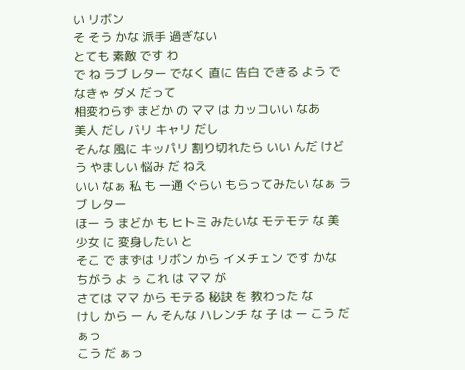い リボン
そ そう かな 派手 過ぎない
とても 素敵 です わ
で ね ラブ レター でなく 直に 告白 できる よう でなきゃ ダメ だって
相変わらず まどか の ママ は カッコいい なあ
美人 だし バリ キャリ だし
そんな 風に キッパリ 割り切れたら いい んだ けど
う やましい 悩み だ ねえ
いい なぁ 私 も 一通 ぐらい もらってみたい なぁ ラブ レター
ほー う まどか も ヒトミ みたいな モテモテ な 美 少女 に 変身したい と
そこ で まずは リボン から イメチェン です かな
ちがう よ ぅ これ は ママ が
さては ママ から モテる 秘訣 を 教わった な
けし から ー ん そんな ハレンチ な 子 は ー こう だ ぁっ
こう だ ぁっ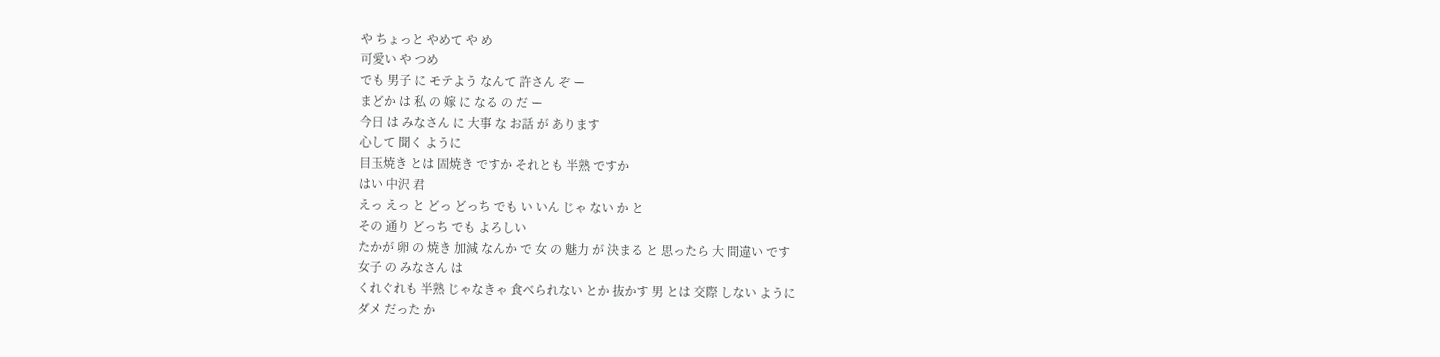や ちょっと やめて や め
可愛い や つめ
でも 男子 に モテよう なんて 許さん ぞ ー
まどか は 私 の 嫁 に なる の だ ー
今日 は みなさん に 大事 な お話 が あります
心して 聞く ように
目玉焼き とは 固焼き ですか それとも 半熟 ですか
はい 中沢 君
えっ えっ と どっ どっち でも い いん じゃ ない か と
その 通り どっち でも よろしい
たかが 卵 の 焼き 加減 なんか で 女 の 魅力 が 決まる と 思ったら 大 間違い です
女子 の みなさん は
くれぐれも 半熟 じゃなきゃ 食べられない とか 抜かす 男 とは 交際 しない ように
ダメ だった か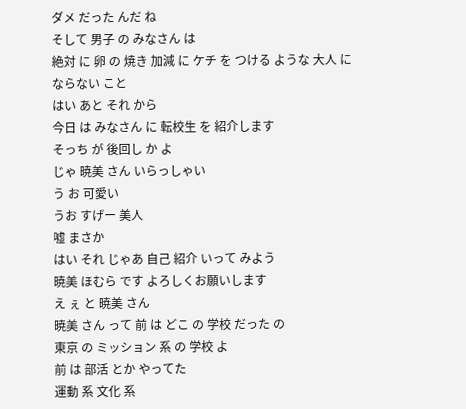ダメ だった んだ ね
そして 男子 の みなさん は
絶対 に 卵 の 焼き 加減 に ケチ を つける ような 大人 に ならない こと
はい あと それ から
今日 は みなさん に 転校生 を 紹介します
そっち が 後回し か よ
じゃ 暁美 さん いらっしゃい
う お 可愛い
うお すげー 美人
嘘 まさか
はい それ じゃあ 自己 紹介 いって みよう
暁美 ほむら です よろしくお願いします
え ぇ と 暁美 さん
暁美 さん って 前 は どこ の 学校 だった の
東京 の ミッション 系 の 学校 よ
前 は 部活 とか やってた
運動 系 文化 系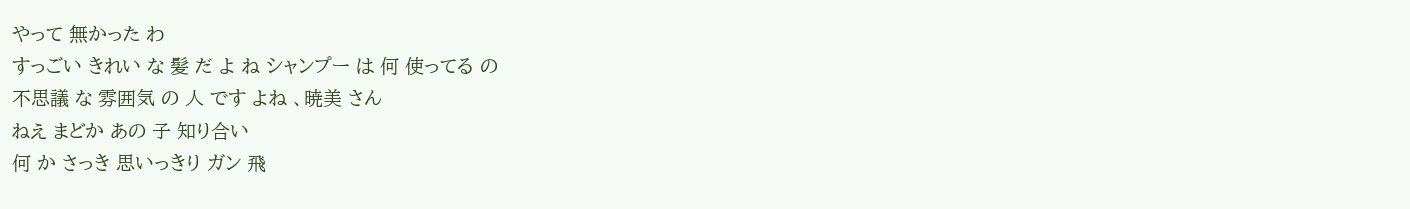やって 無かった わ
すっごい きれい な 髪 だ よ ね シャンプー は 何 使ってる の
不思議 な 雰囲気 の 人 です よね 、暁美 さん
ねえ まどか あの 子 知り合い
何 か さっき 思いっきり ガン 飛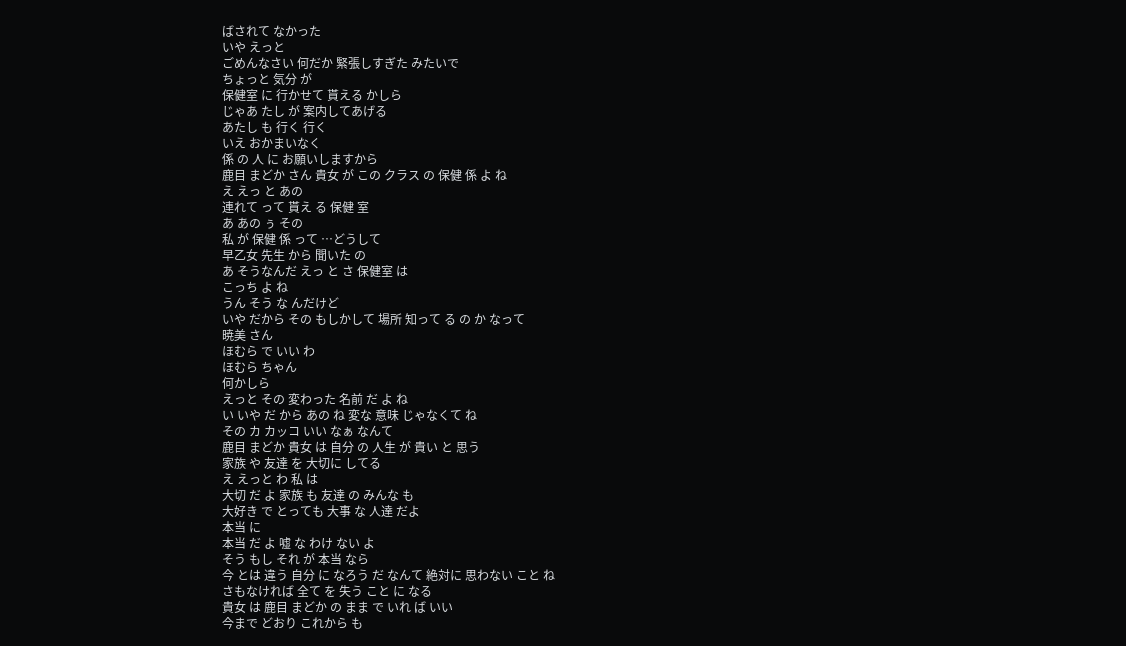ばされて なかった
いや えっと
ごめんなさい 何だか 緊張しすぎた みたいで
ちょっと 気分 が
保健室 に 行かせて 貰える かしら
じゃあ たし が 案内してあげる
あたし も 行く 行く
いえ おかまいなく
係 の 人 に お願いしますから
鹿目 まどか さん 貴女 が この クラス の 保健 係 よ ね
え えっ と あの
連れて って 貰え る 保健 室
あ あの ぅ その
私 が 保健 係 って …どうして
早乙女 先生 から 聞いた の
あ そうなんだ えっ と さ 保健室 は
こっち よ ね
うん そう な んだけど
いや だから その もしかして 場所 知って る の か なって
暁美 さん
ほむら で いい わ
ほむら ちゃん
何かしら
えっと その 変わった 名前 だ よ ね
い いや だ から あの ね 変な 意味 じゃなくて ね
その カ カッコ いい なぁ なんて
鹿目 まどか 貴女 は 自分 の 人生 が 貴い と 思う
家族 や 友達 を 大切に してる
え えっと わ 私 は
大切 だ よ 家族 も 友達 の みんな も
大好き で とっても 大事 な 人達 だよ
本当 に
本当 だ よ 嘘 な わけ ない よ
そう もし それ が 本当 なら
今 とは 違う 自分 に なろう だ なんて 絶対に 思わない こと ね
さもなければ 全て を 失う こと に なる
貴女 は 鹿目 まどか の まま で いれ ば いい
今まで どおり これから も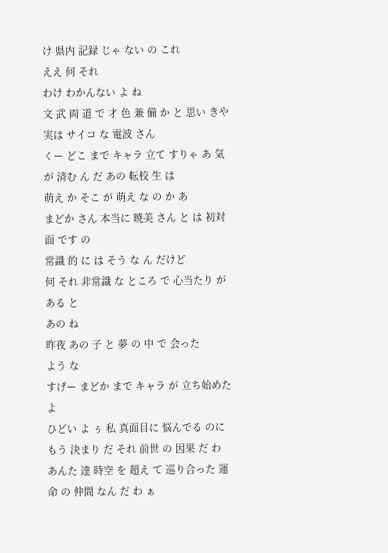け 県内 記録 じゃ ない の これ
ええ 何 それ
わけ わかんない よ ね
文 武 両 道 で 才 色 兼 備 か と 思い きや 実は サイコ な 電波 さん
くー どこ まで キャラ 立て すりゃ あ 気 が 済む ん だ あの 転校 生 は
萌え か そこ が 萌え な の か あ
まどか さん 本当に 暁美 さん と は 初対面 です の
常識 的 に は そう な ん だけど
何 それ 非常識 な ところ で 心当たり が ある と
あの ね
昨夜 あの 子 と 夢 の 中 で 会った
よう な
すげー まどか まで キャラ が 立ち始めた よ
ひどい よ ぅ 私 真面目に 悩んでる のに
もう 決まり だ それ 前世 の 因果 だ わ
あんた 達 時空 を 超え て 巡り合った 運命 の 仲間 なん だ わ ぁ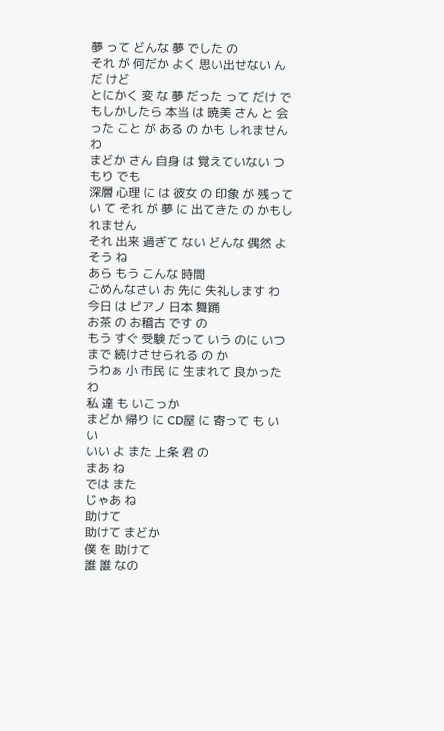夢 って どんな 夢 でした の
それ が 何だか よく 思い出せない んだ けど
とにかく 変 な 夢 だった って だけ で
もしかしたら 本当 は 暁美 さん と 会った こと が ある の かも しれません わ
まどか さん 自身 は 覚えていない つもり でも
深層 心理 に は 彼女 の 印象 が 残って い て それ が 夢 に 出てきた の かもしれません
それ 出来 過ぎて ない どんな 偶然 よ
そう ね
あら もう こんな 時間
ごめんなさい お 先に 失礼します わ
今日 は ピアノ 日本 舞踊
お茶 の お稽古 です の
もう すぐ 受験 だって いう のに いつまで 続けさせられる の か
うわぁ 小 市民 に 生まれて 良かった わ
私 達 も いこっか
まどか 帰り に CD屋 に 寄って も いい
いい よ また 上条 君 の
まあ ね
では また
じゃあ ね
助けて
助けて まどか
僕 を 助けて
誰 誰 なの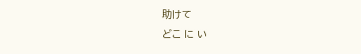助けて
どこ に い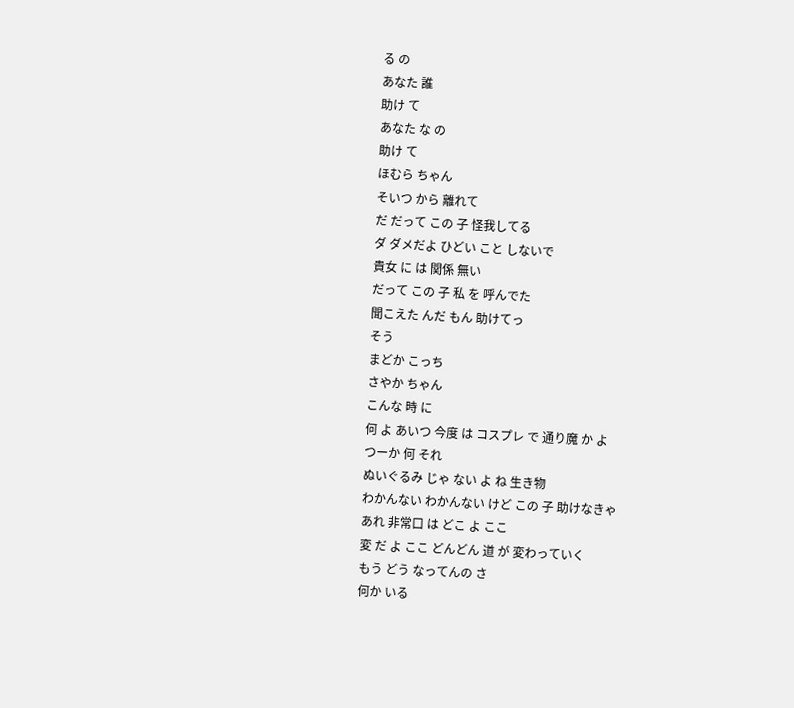る の
あなた 誰
助け て
あなた な の
助け て
ほむら ちゃん
そいつ から 離れて
だ だって この 子 怪我してる
ダ ダメだよ ひどい こと しないで
貴女 に は 関係 無い
だって この 子 私 を 呼んでた
聞こえた んだ もん 助けてっ
そう
まどか こっち
さやか ちゃん
こんな 時 に
何 よ あいつ 今度 は コスプレ で 通り魔 か よ
つーか 何 それ
ぬいぐるみ じゃ ない よ ね 生き物
わかんない わかんない けど この 子 助けなきゃ
あれ 非常口 は どこ よ ここ
変 だ よ ここ どんどん 道 が 変わっていく
もう どう なってんの さ
何か いる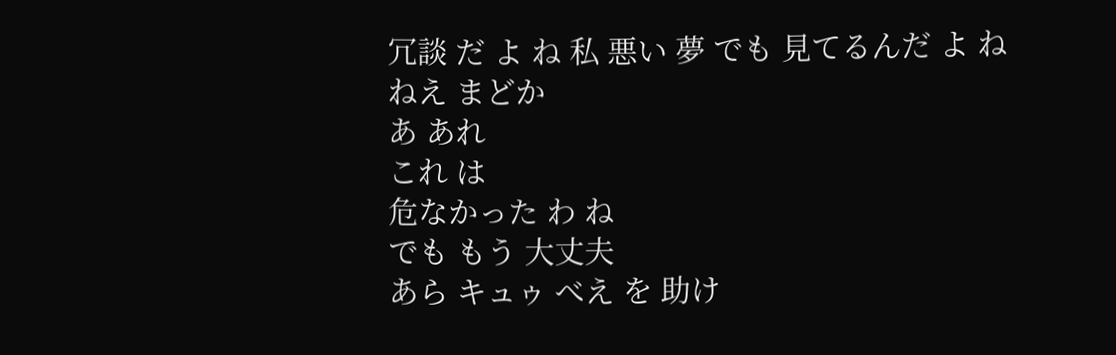冗談 だ よ ね 私 悪い 夢 でも 見てるんだ よ ね
ねえ まどか
あ あれ
これ は
危なかった わ ね
でも もう 大丈夫
あら キュゥ べえ を 助け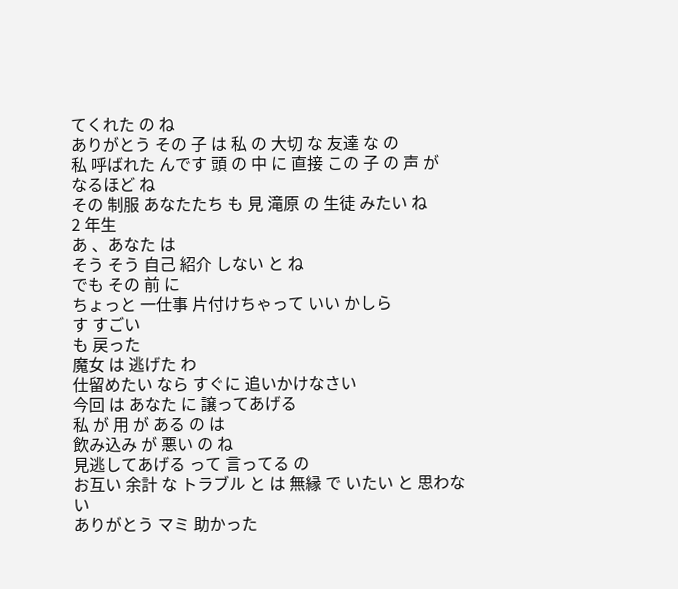てくれた の ね
ありがとう その 子 は 私 の 大切 な 友達 な の
私 呼ばれた んです 頭 の 中 に 直接 この 子 の 声 が
なるほど ね
その 制服 あなたたち も 見 滝原 の 生徒 みたい ね
2 年生
あ 、あなた は
そう そう 自己 紹介 しない と ね
でも その 前 に
ちょっと 一仕事 片付けちゃって いい かしら
す すごい
も 戻った
魔女 は 逃げた わ
仕留めたい なら すぐに 追いかけなさい
今回 は あなた に 譲ってあげる
私 が 用 が ある の は
飲み込み が 悪い の ね
見逃してあげる って 言ってる の
お互い 余計 な トラブル と は 無縁 で いたい と 思わない
ありがとう マミ 助かった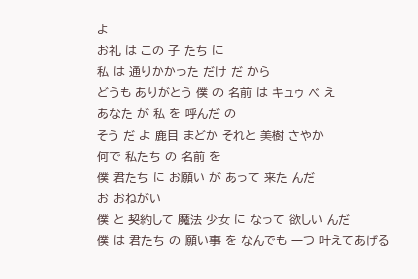よ
お礼 は この 子 たち に
私 は 通りかかった だけ だ から
どうも ありがとう 僕 の 名前 は キュゥ べ え
あなた が 私 を 呼んだ の
そう だ よ 鹿目 まどか それと 美樹 さやか
何で 私たち の 名前 を
僕 君たち に お願い が あって 来た んだ
お おねがい
僕 と 契約して 魔法 少女 に なって 欲しい んだ
僕 は 君たち の 願い事 を なんでも 一つ 叶えてあげる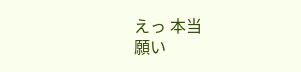えっ 本当
願い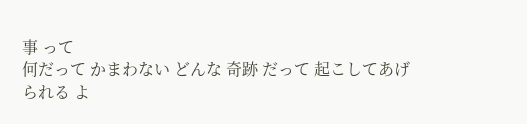事 って
何だって かまわない どんな 奇跡 だって 起こしてあげられる よ